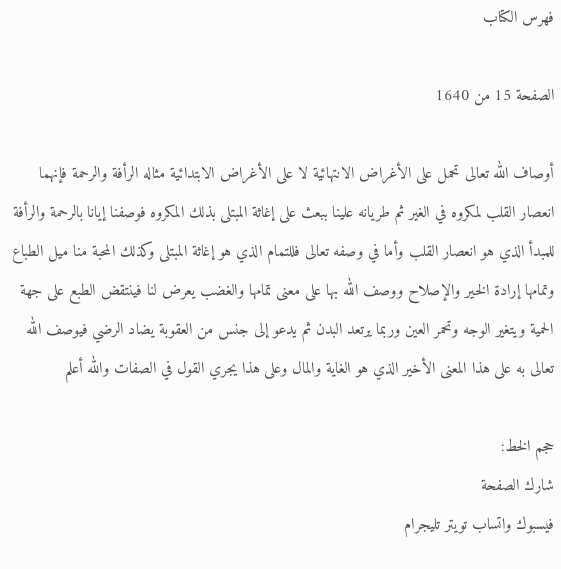فهرس الكتاب

الصفحة 15 من 1640

أوصاف الله تعالى تحمل على الأغراض الانتهائية لا على الأغراض الابتدائية مثاله الرأفة والرحمة فإنهما انعصار القلب لمكروه في الغير ثم طريانه علينا ببعث على إغاثة المبتلى بذلك المكروه فوصفنا إيانا بالرحمة والرأفة للمبدأ الذي هو انعصار القلب وأما في وصفه تعالى فللتمام الذي هو إغاثة المبتلى وكذلك المحبة منا ميل الطباع وتمامها إرادة الخير والإصلاح ووصف الله بها على معنى تمامها والغضب يعرض لنا فينتقض الطبع على جهة الحمية ويتغير الوجه وتحمر العين وربما يرتعد البدن ثم يدعو إلى جنس من العقوبة يضاد الرضي فيوصف الله تعالى به على هذا المعنى الأخير الذي هو الغاية والمال وعلى هذا يجري القول في الصفات والله أعلم

حجم الخط:
شارك الصفحة
فيسبوك واتساب تويتر تليجرام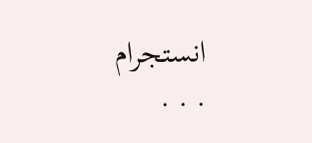انستجرام
. . .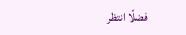فضلًا انتظر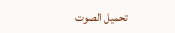تحميل الصوت